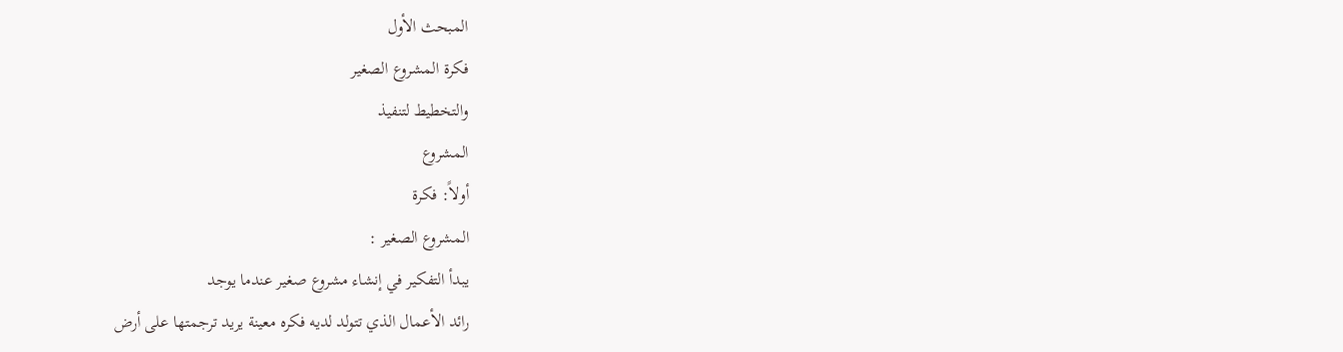المبحث الأول
فكرة المشروع الصغير
والتخطيط لتنفيذ
المشروع
أولاً: فكرة
المشروع الصغير :
يبدأ التفكير في إنشاء مشروع صغير عندما يوجد
رائد الأعمال الذي تتولد لديه فكره معينة يريد ترجمتها على أرض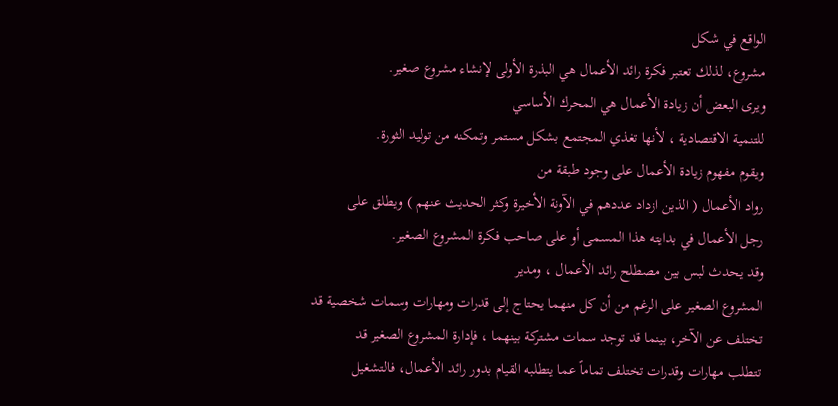الواقع في شكل
مشروع، لذلك تعتبر فكرة رائد الأعمال هي البذرة الأولى لإنشاء مشروع صغير.
ويرى البعض أن زيادة الأعمال هي المحرك الأساسي
للتنمية الاقتصادية ، لأنها تغذي المجتمع بشكل مستمر وتمكنه من توليد الثورة.
ويقوم مفهوم زيادة الأعمال على وجود طبقة من
رواد الأعمال ( الذين ازداد عددهم في الآونة الأخيرة وكثر الحديث عنهم ) ويطلق على
رجل الأعمال في بدايته هذا المسمى أو على صاحب فكرة المشروع الصغير.
وقد يحدث لبس بين مصطلح رائد الأعمال ، ومدير
المشروع الصغير على الرغم من أن كل منهما يحتاج إلى قدرات ومهارات وسمات شخصية قد
تختلف عن الآخر، بينما قد توجد سمات مشتركة بينهما ، فإدارة المشروع الصغير قد
تتطلب مهارات وقدرات تختلف تماماً عما يتطلبه القيام بدور رائد الأعمال، فالتشغيل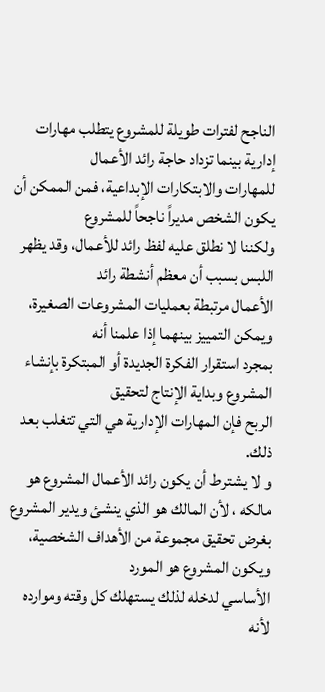الناجح لفترات طويلة للمشروع يتطلب مهارات إدارية بينما تزداد حاجة رائد الأعمال
للمهارات والابتكارات الإبداعية، فمن الممكن أن يكون الشخص مديراً ناجحاً للمشروع
ولكننا لا نطلق عليه لفظ رائد للأعمال، وقد يظهر اللبس بسبب أن معظم أنشطة رائد
الأعمال مرتبطة بعمليات المشروعات الصغيرة، ويمكن التمييز بينهما إذا علمنا أنه
بمجرد استقرار الفكرة الجديدة أو المبتكرة بإنشاء المشروع وبداية الإنتاج لتحقيق
الربح فإن المهارات الإدارية هي التي تتغلب بعد ذلك.
و لا يشترط أن يكون رائد الأعمال المشروع هو
مالكه ، لأن المالك هو الذي ينشئ ويدير المشروع بغرض تحقيق مجموعة من الأهداف الشخصية، ويكون المشروع هو المورد
الأساسي لدخله لذلك يستهلك كل وقته وموارده لأنه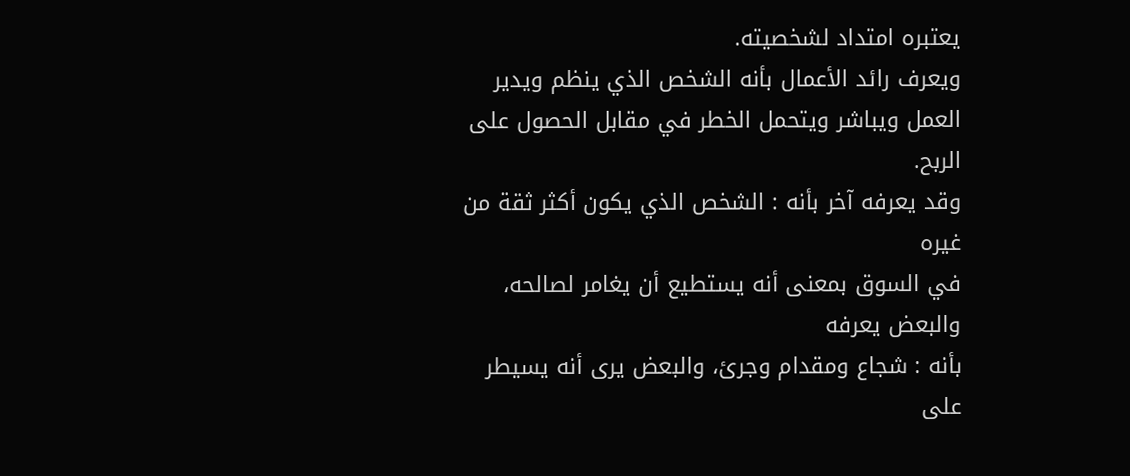يعتبره امتداد لشخصيته.
ويعرف رائد الأعمال بأنه الشخص الذي ينظم ويدير
العمل ويباشر ويتحمل الخطر في مقابل الحصول على الربح.
وقد يعرفه آخر بأنه : الشخص الذي يكون أكثر ثقة من غيره
في السوق بمعنى أنه يستطيع أن يغامر لصالحه،
والبعض يعرفه
بأنه : شجاع ومقدام وجرئ، والبعض يرى أنه يسيطر على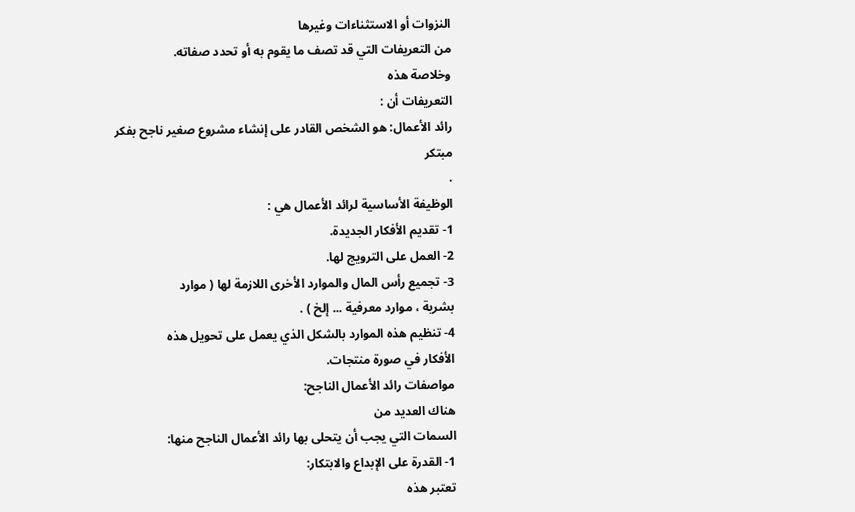النزوات أو الاستثناءات وغيرها
من التعريفات التي قد تصف ما يقوم به أو تحدد صفاته.
وخلاصة هذه
التعريفات أن :
رائد الأعمال: هو الشخص القادر على إنشاء مشروع صغير ناجح بفكر مبتكر
.
الوظيفة الأساسية لرائد الأعمال هي :
1- تقديم الأفكار الجديدة.
2- العمل على الترويج لها.
3- تجميع رأس المال والموارد الأخرى اللازمة لها ( موارد
بشرية ، موارد معرفية ... إلخ ) .
4- تنظيم هذه الموارد بالشكل الذي يعمل على تحويل هذه
الأفكار في صورة منتجات.
مواصفات رائد الأعمال الناجح:
هناك العديد من
السمات التي يجب أن يتحلى بها رائد الأعمال الناجح منها:
1- القدرة على الإبداع والابتكار:
تعتبر هذه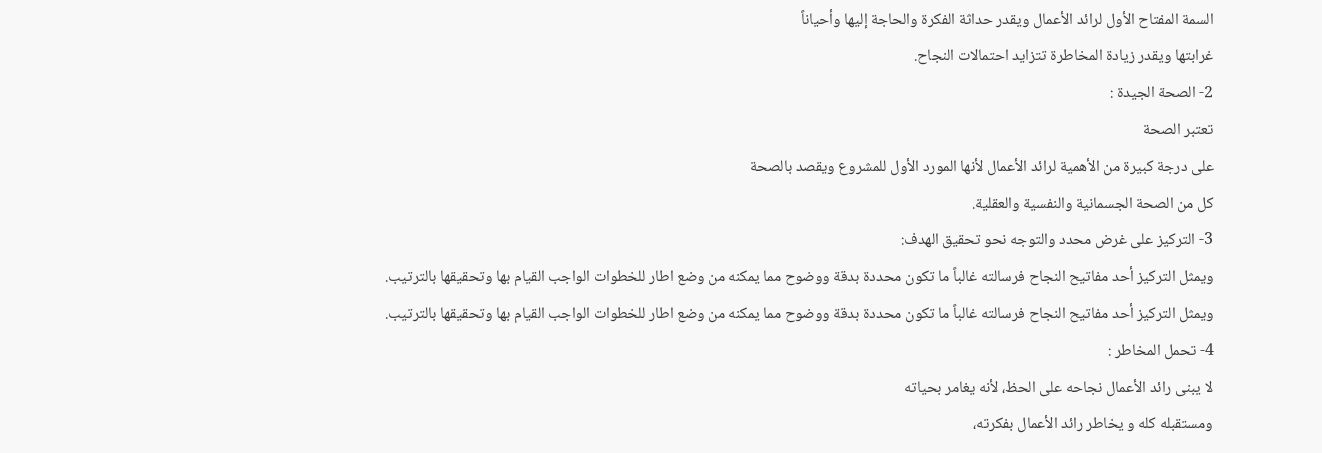السمة المفتاح الأول لرائد الأعمال ويقدر حداثة الفكرة والحاجة إليها وأحياناً
غرابتها ويقدر زيادة المخاطرة تتزايد احتمالات النجاح.
2- الصحة الجيدة :
تعتبر الصحة
على درجة كبيرة من الأهمية لرائد الأعمال لأنها المورد الأول للمشروع ويقصد بالصحة
كل من الصحة الجسمانية والنفسية والعقلية.
3- التركيز على غرض محدد والتوجه نحو تحقيق الهدف:
ويمثل التركيز أحد مفاتيح النجاح فرسالته غالباً ما تكون محددة بدقة ووضوح مما يمكنه من وضع اطار للخطوات الواجب القيام بها وتحقيقها بالترتيب.
ويمثل التركيز أحد مفاتيح النجاح فرسالته غالباً ما تكون محددة بدقة ووضوح مما يمكنه من وضع اطار للخطوات الواجب القيام بها وتحقيقها بالترتيب.
4- تحمل المخاطر :
لا يبنى رائد الأعمال نجاحه على الحظ، لأنه يغامر بحياته
ومستقبله كله و يخاطر رائد الأعمال بفكرته،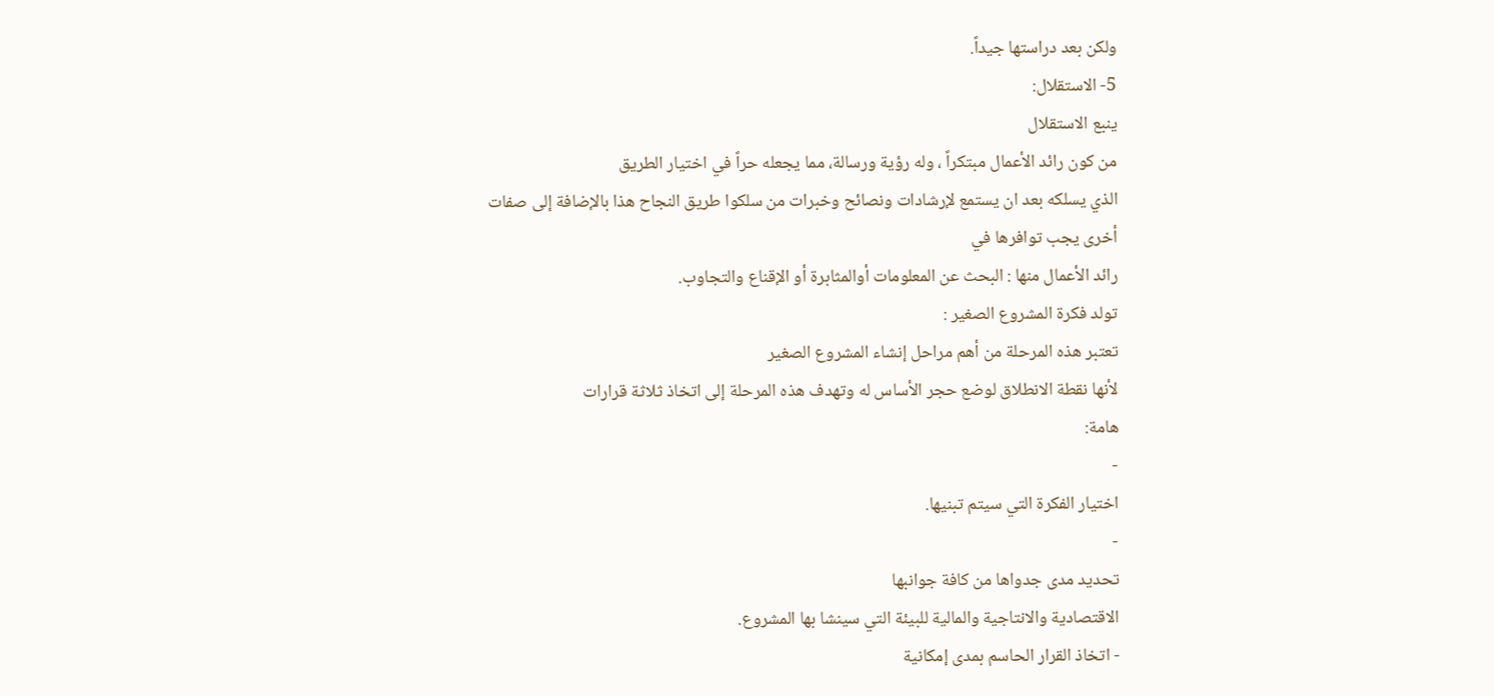ولكن بعد دراستها جيداً.
5- الاستقلال:
ينبع الاستقلال
من كون رائد الأعمال مبتكراً ، وله رؤية ورسالة، مما يجعله حراً في اختيار الطريق
الذي يسلكه بعد ان يستمع لإرشادات ونصائح وخبرات من سلكوا طريق النجاح هذا بالإضافة إلى صفات أخرى يجب توافرها في
رائد الأعمال منها : البحث عن المعلومات أوالمثابرة أو الإقناع والتجاوب.
تولد فكرة المشروع الصغير :
تعتبر هذه المرحلة من أهم مراحل إنشاء المشروع الصغير
لأنها نقطة الانطلاق لوضع حجر الأساس له وتهدف هذه المرحلة إلى اتخاذ ثلاثة قرارات
هامة:
-
اختيار الفكرة التي سيتم تبنيها.
-
تحديد مدى جدواها من كافة جوانبها
الاقتصادية والانتاجية والمالية للبيئة التي سينشا بها المشروع.
- اتخاذ القرار الحاسم بمدى إمكانية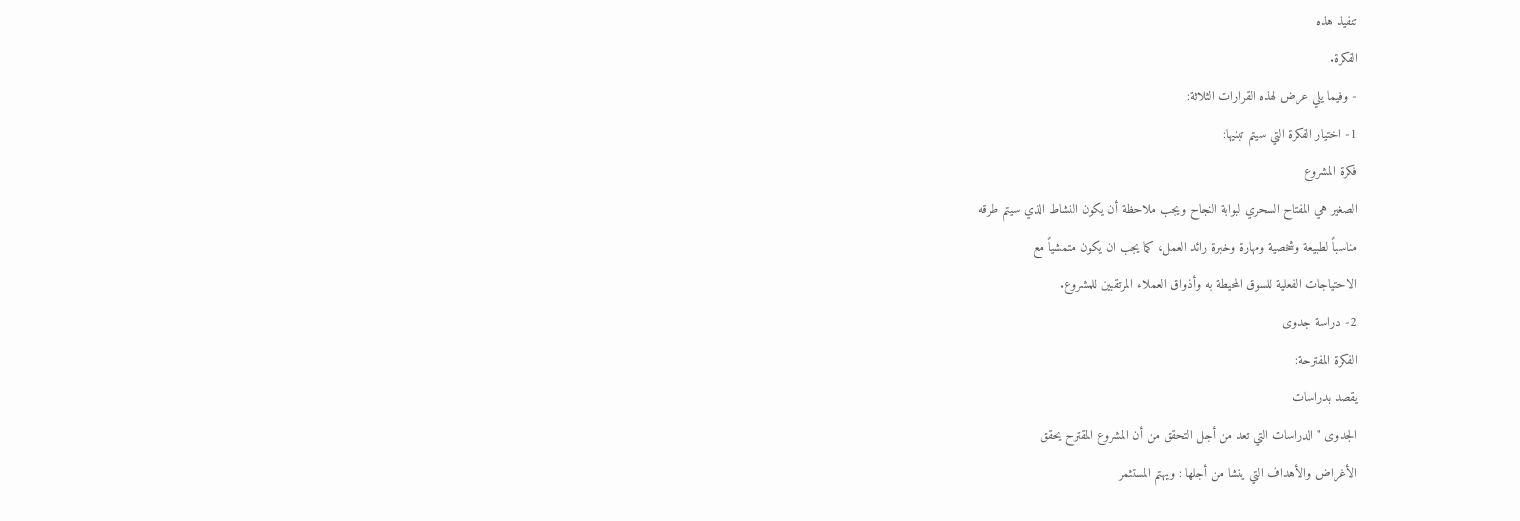تنفيذ هذه
الفكرة.
- وفيما يلي عرض لهذه القرارات الثلاثة:
1- اختيار الفكرة التي سيتم تبنيها:
فكرة المشروع
الصغير هي المفتاح السحري لبوابة النجاح ويجب ملاحظة أن يكون النشاط الذي سيتم طرقه
مناسباً لطبيعة وشخصية ومهارة وخبرة رائد العمل، كما يجب ان يكون متمشياً مع
الاحتياجات الفعلية للسوق المحيطة به وأذواق العملاء المرتقبين للمشروع.
2- دراسة جدوى
الفكرة المفترحة:
يقصد بدراسات
الجدوى " الدراسات التي تعد من أجل التحقق من أن المشروع المقترح يحقق
الأغراض والأهداف التي ينشا من أجلها : ويهتم المستثمر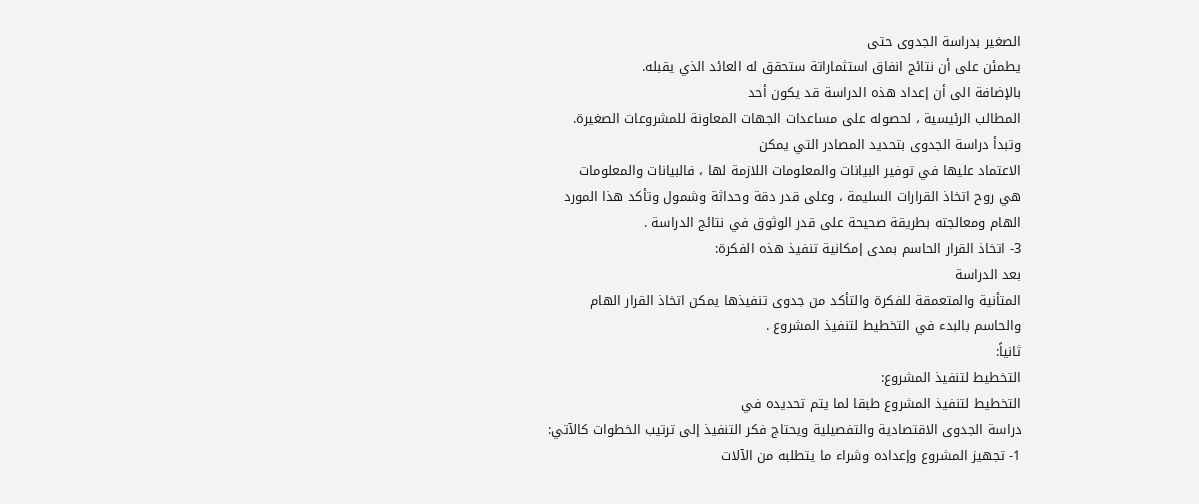الصغير بدراسة الجدوى حتى
يطمئن على أن نتائج انفاق استثماراتة ستحقق له العائد الذي يقبله.
بالإضافة الى أن إعداد هذه الدراسة قد يكون أحد
المطالب الرئيسية ، لحصوله على مساعدات الجهات المعاونة للمشروعات الصغيرة.
وتبدأ دراسة الجدوى بتحديد المصادر التي يمكن
الاعتماد عليها في توفير البيانات والمعلومات اللازمة لها ، فالبيانات والمعلومات
هي روح اتخاذ القرارات السليمة ، وعلى قدر دقة وحداثة وشمول وتأكد هذا المورد
الهام ومعالجته بطريقة صحيحة على قدر الوثوق في نتائج الدراسة .
3- اتخاذ القرار الحاسم بمدى إمكانية تنفيذ هذه الفكرة:
بعد الدراسة
المتأنية والمتعمقة للفكرة والتأكد من جدوى تنفيذها يمكن اتخاذ القرار الهام
والحاسم بالبدء في التخطيط لتنفيذ المشروع .
ثانياً:
التخطيط لتنفيذ المشروع:
التخطيط لتنفيذ المشروع طبقا لما يتم تحديده في
دراسة الجدوى الاقتصادية والتفصيلية ويحتاج فكر التنفيذ إلى ترتيب الخطوات كالآتي:
1- تجهيز المشروع وإعداده وشراء ما يتطلبه من الآلات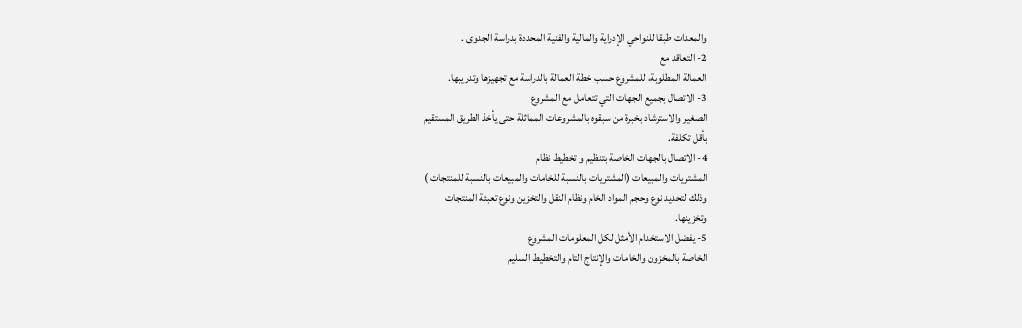والمعدات طبقا للنواحي الإدراية والمالية والفنية المحددة بدراسة الجدوى .
2- التعاقد مع
العمالة المطلوبة، للمشروع حسب خطة العمالة بالدراسة مع تجهيزها وتدريبها.
3- الاتصال بجميع الجهات التي تتعامل مع المشروع
الصغير والاسترشاد بخبرة من سبقوه بالمشروعات المماثلة حتى يأخذ الطريق المستقيم
بأقل تكلفة.
4- الاتصال بالجهات الخاصة بتنظيم و تخطيط نظام
المشتريات والمبيعات (المشتريات بالنسبة للخامات والمبيعات بالنسبة للمنتجات )
وذلك لتحديد نوع وحجم المواد الخام ونظام النقل والتخزين ونوع تعبئة المنتجات
وتخزينها.
5- يفضل الاستخدام الأمثل لكل المعلومات المشروع
الخاصة بالمخزون والخامات والإنتاج التام والتخطيط السليم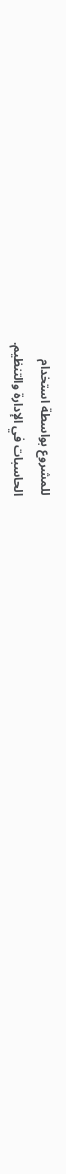للمشروع بواسطة استخدام
الحاسبات في الإدارة والتنظيم.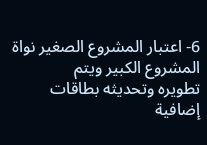6- اعتبار المشروع الصغير نواة المشروع الكبير ويتم
تطويره وتحديثه بطاقات إضافية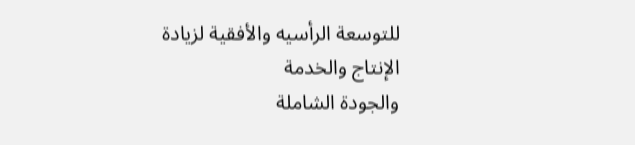للتوسعة الرأسيه والأفقية لزيادة الإنتاج والخدمة
والجودة الشاملة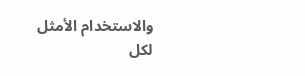والاستخدام الأمثل لكل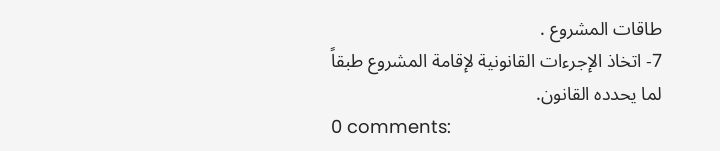طاقات المشروع .
7- اتخاذ الإجرءات القانونية لإقامة المشروع طبقاً
لما يحدده القانون.
0 comments: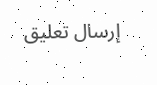إرسال تعليق